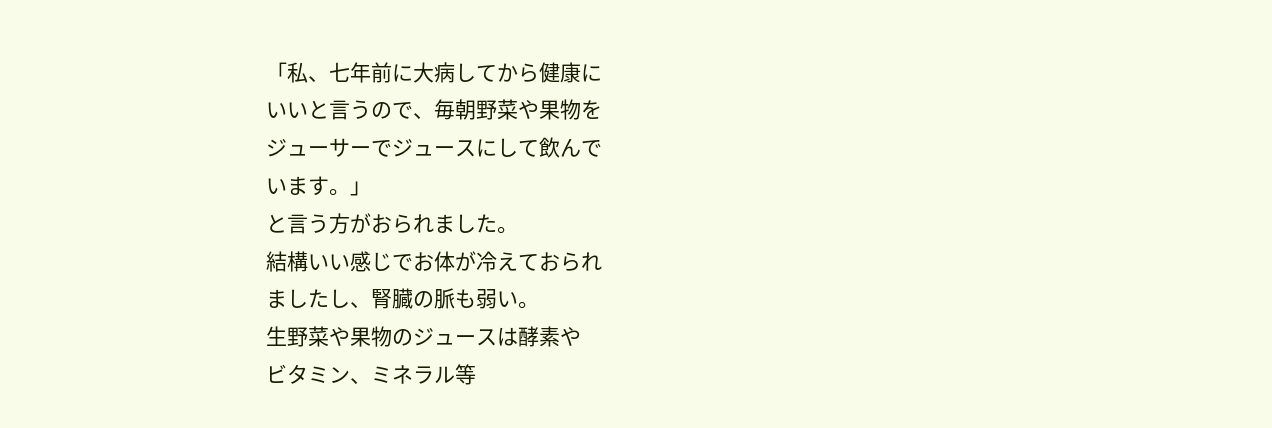「私、七年前に大病してから健康に
いいと言うので、毎朝野菜や果物を
ジューサーでジュースにして飲んで
います。」
と言う方がおられました。
結構いい感じでお体が冷えておられ
ましたし、腎臓の脈も弱い。
生野菜や果物のジュースは酵素や
ビタミン、ミネラル等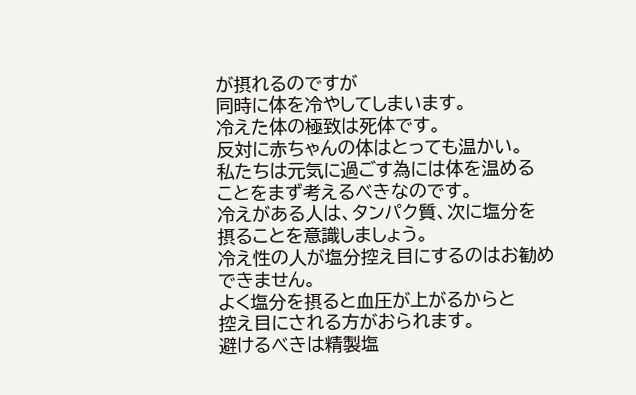が摂れるのですが
同時に体を冷やしてしまいます。
冷えた体の極致は死体です。
反対に赤ちゃんの体はとっても温かい。
私たちは元気に過ごす為には体を温める
ことをまず考えるべきなのです。
冷えがある人は、タンパク質、次に塩分を
摂ることを意識しましょう。
冷え性の人が塩分控え目にするのはお勧め
できません。
よく塩分を摂ると血圧が上がるからと
控え目にされる方がおられます。
避けるべきは精製塩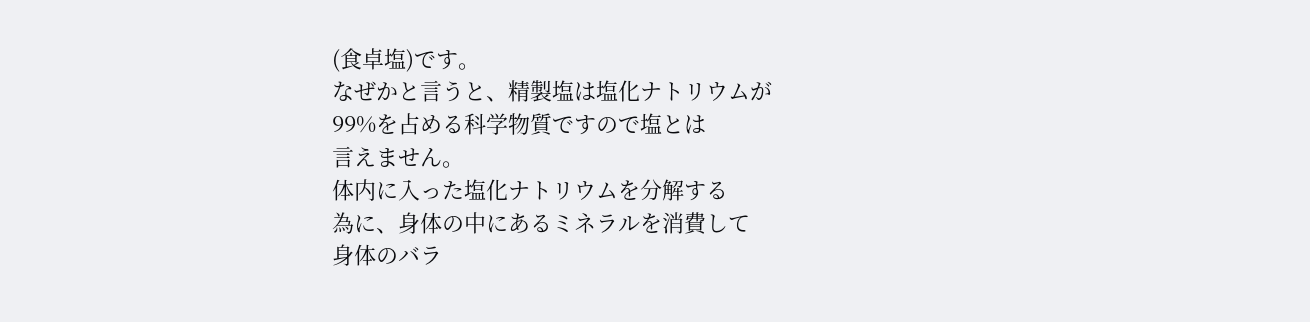(食卓塩)です。
なぜかと言うと、精製塩は塩化ナトリウムが
99%を占める科学物質ですので塩とは
言えません。
体内に入った塩化ナトリウムを分解する
為に、身体の中にあるミネラルを消費して
身体のバラ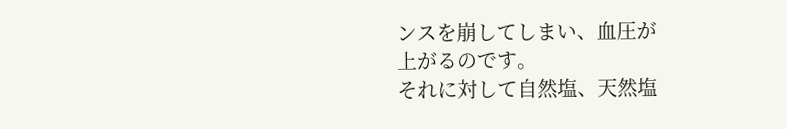ンスを崩してしまい、血圧が
上がるのです。
それに対して自然塩、天然塩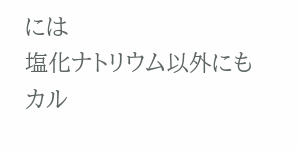には
塩化ナトリウム以外にもカル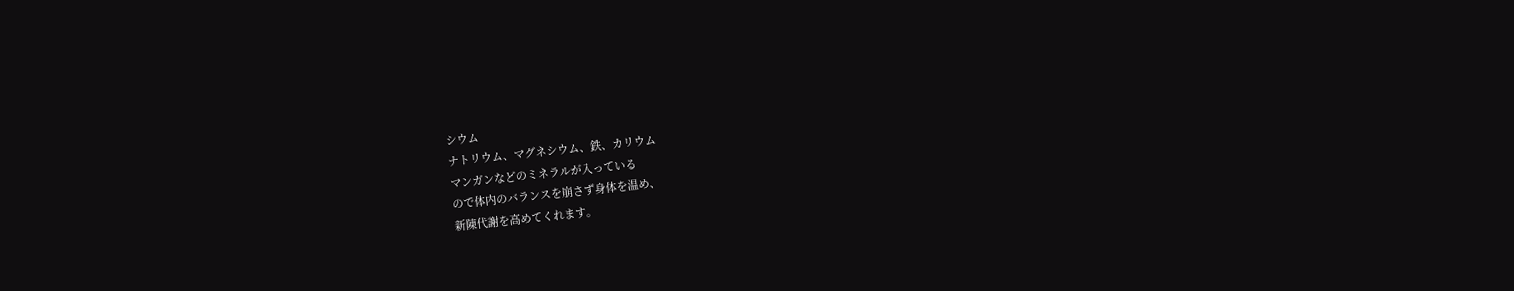シウム
ナトリウム、マグネシウム、鉄、カリウム
マンガンなどのミネラルが入っている
ので体内のバランスを崩さず身体を温め、
新陳代謝を高めてくれます。